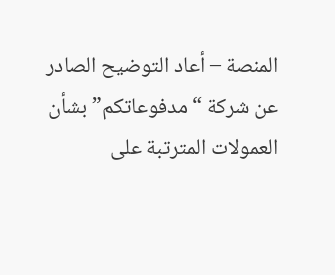المنصة – أعاد التوضيح الصادر عن شركة “مدفوعاتكم” بشأن العمولات المترتبة على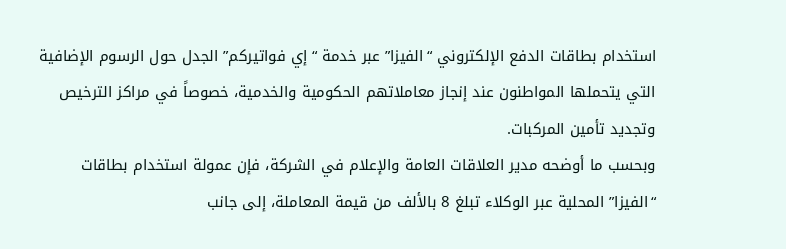استخدام بطاقات الدفع الإلكتروني “الفيزا” عبر خدمة “إي فواتيركم” الجدل حول الرسوم الإضافية التي يتحملها المواطنون عند إنجاز معاملاتهم الحكومية والخدمية، خصوصاً في مراكز الترخيص وتجديد تأمين المركبات.
وبحسب ما أوضحه مدير العلاقات العامة والإعلام في الشركة، فإن عمولة استخدام بطاقات “الفيزا” المحلية عبر الوكلاء تبلغ 8 بالألف من قيمة المعاملة، إلى جانب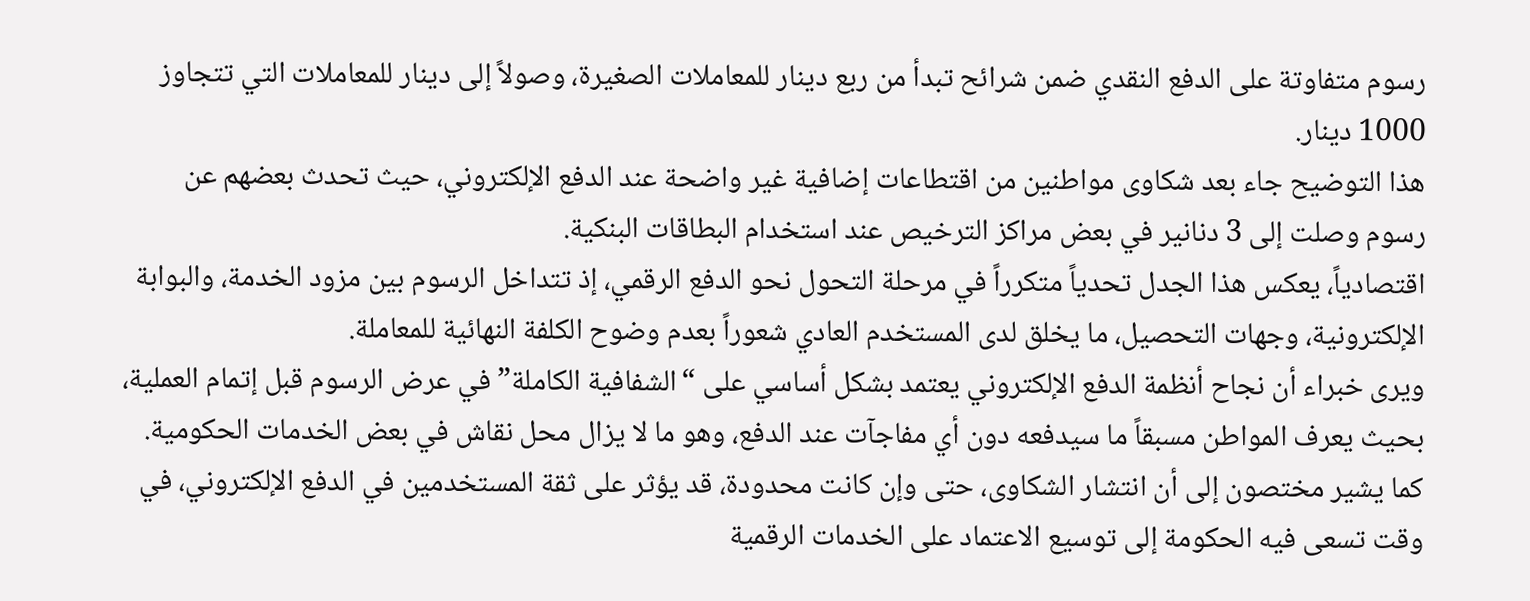رسوم متفاوتة على الدفع النقدي ضمن شرائح تبدأ من ربع دينار للمعاملات الصغيرة، وصولاً إلى دينار للمعاملات التي تتجاوز 1000 دينار.
هذا التوضيح جاء بعد شكاوى مواطنين من اقتطاعات إضافية غير واضحة عند الدفع الإلكتروني، حيث تحدث بعضهم عن رسوم وصلت إلى 3 دنانير في بعض مراكز الترخيص عند استخدام البطاقات البنكية.
اقتصادياً، يعكس هذا الجدل تحدياً متكرراً في مرحلة التحول نحو الدفع الرقمي، إذ تتداخل الرسوم بين مزود الخدمة، والبوابة الإلكترونية، وجهات التحصيل، ما يخلق لدى المستخدم العادي شعوراً بعدم وضوح الكلفة النهائية للمعاملة.
ويرى خبراء أن نجاح أنظمة الدفع الإلكتروني يعتمد بشكل أساسي على “الشفافية الكاملة” في عرض الرسوم قبل إتمام العملية، بحيث يعرف المواطن مسبقاً ما سيدفعه دون أي مفاجآت عند الدفع، وهو ما لا يزال محل نقاش في بعض الخدمات الحكومية.
كما يشير مختصون إلى أن انتشار الشكاوى، حتى وإن كانت محدودة، قد يؤثر على ثقة المستخدمين في الدفع الإلكتروني، في وقت تسعى فيه الحكومة إلى توسيع الاعتماد على الخدمات الرقمية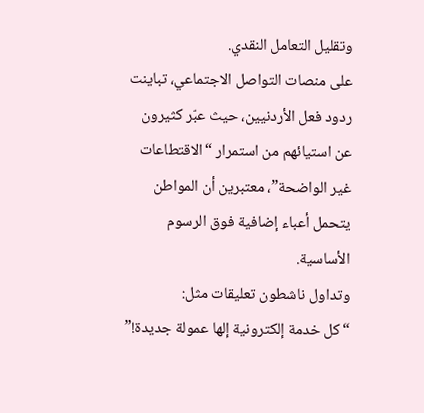وتقليل التعامل النقدي.
على منصات التواصل الاجتماعي، تباينت ردود فعل الأردنيين، حيث عبّر كثيرون عن استيائهم من استمرار “الاقتطاعات غير الواضحة”، معتبرين أن المواطن يتحمل أعباء إضافية فوق الرسوم الأساسية.
وتداول ناشطون تعليقات مثل:
“كل خدمة إلكترونية إلها عمولة جديدة!”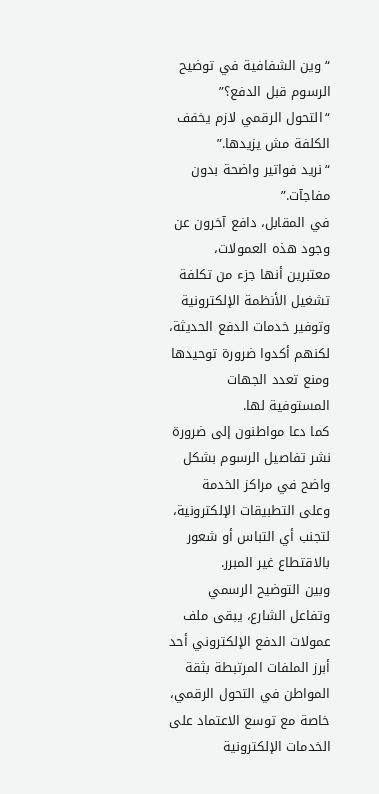“وين الشفافية في توضيح الرسوم قبل الدفع؟”
“التحول الرقمي لازم يخفف الكلفة مش يزيدها.”
“نريد فواتير واضحة بدون مفاجآت.”
في المقابل، دافع آخرون عن وجود هذه العمولات، معتبرين أنها جزء من تكلفة تشغيل الأنظمة الإلكترونية وتوفير خدمات الدفع الحديثة، لكنهم أكدوا ضرورة توحيدها ومنع تعدد الجهات المستوفية لها.
كما دعا مواطنون إلى ضرورة نشر تفاصيل الرسوم بشكل واضح في مراكز الخدمة وعلى التطبيقات الإلكترونية، لتجنب أي التباس أو شعور بالاقتطاع غير المبرر.
وبين التوضيح الرسمي وتفاعل الشارع، يبقى ملف عمولات الدفع الإلكتروني أحد أبرز الملفات المرتبطة بثقة المواطن في التحول الرقمي، خاصة مع توسع الاعتماد على الخدمات الإلكترونية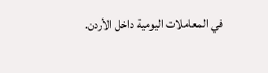في المعاملات اليومية داخل الأردن.